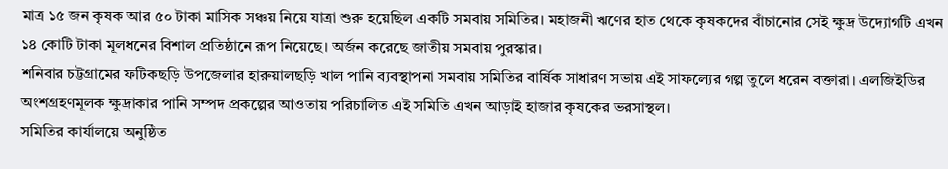মাত্র ১৫ জন কৃষক আর ৫০ টাকা মাসিক সঞ্চয় নিয়ে যাত্রা শুরু হয়েছিল একটি সমবায় সমিতির। মহাজনী ঋণের হাত থেকে কৃষকদের বাঁচানোর সেই ক্ষুদ্র উদ্যোগটি এখন ১৪ কোটি টাকা মূলধনের বিশাল প্রতিষ্ঠানে রূপ নিয়েছে। অর্জন করেছে জাতীয় সমবায় পুরস্কার।
শনিবার চট্টগ্রামের ফটিকছড়ি উপজেলার হারুয়ালছড়ি খাল পানি ব্যবস্থাপনা সমবায় সমিতির বার্ষিক সাধারণ সভায় এই সাফল্যের গল্প তুলে ধরেন বক্তারা। এলজিইডির অংশগ্রহণমূলক ক্ষুদ্রাকার পানি সম্পদ প্রকল্পের আওতায় পরিচালিত এই সমিতি এখন আড়াই হাজার কৃষকের ভরসাস্থল।
সমিতির কার্যালয়ে অনুষ্ঠিত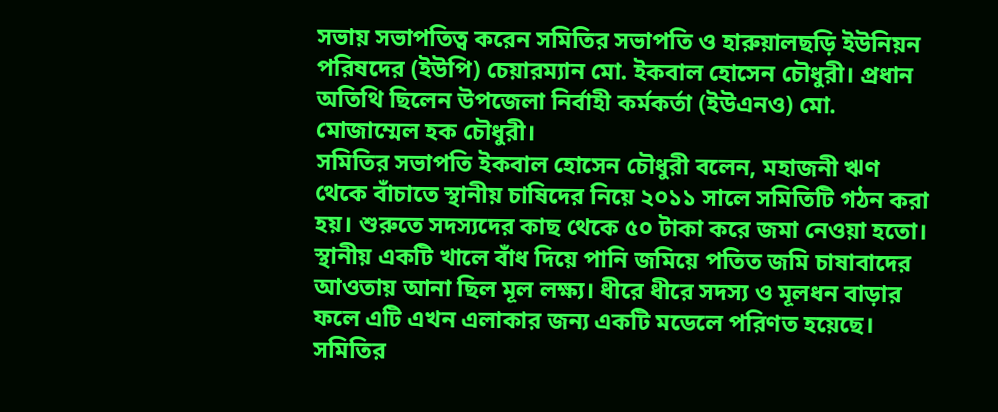সভায় সভাপতিত্ব করেন সমিতির সভাপতি ও হারুয়ালছড়ি ইউনিয়ন পরিষদের (ইউপি) চেয়ারম্যান মো. ইকবাল হোসেন চৌধুরী। প্রধান অতিথি ছিলেন উপজেলা নির্বাহী কর্মকর্তা (ইউএনও) মো. মোজাম্মেল হক চৌধুরী।
সমিতির সভাপতি ইকবাল হোসেন চৌধুরী বলেন, মহাজনী ঋণ থেকে বাঁচাতে স্থানীয় চাষিদের নিয়ে ২০১১ সালে সমিতিটি গঠন করা হয়। শুরুতে সদস্যদের কাছ থেকে ৫০ টাকা করে জমা নেওয়া হতো। স্থানীয় একটি খালে বাঁধ দিয়ে পানি জমিয়ে পতিত জমি চাষাবাদের আওতায় আনা ছিল মূল লক্ষ্য। ধীরে ধীরে সদস্য ও মূলধন বাড়ার ফলে এটি এখন এলাকার জন্য একটি মডেলে পরিণত হয়েছে।
সমিতির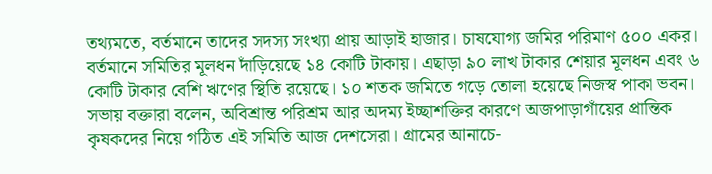তথ্যমতে, বর্তমানে তাদের সদস্য সংখ্যা প্রায় আড়াই হাজার। চাষযোগ্য জমির পরিমাণ ৫০০ একর। বর্তমানে সমিতির মূলধন দাঁড়িয়েছে ১৪ কোটি টাকায়। এছাড়া ৯০ লাখ টাকার শেয়ার মূলধন এবং ৬ কোটি টাকার বেশি ঋণের স্থিতি রয়েছে। ১০ শতক জমিতে গড়ে তোলা হয়েছে নিজস্ব পাকা ভবন।
সভায় বক্তারা বলেন, অবিশ্রান্ত পরিশ্রম আর অদম্য ইচ্ছাশক্তির কারণে অজপাড়াগাঁয়ের প্রান্তিক কৃষকদের নিয়ে গঠিত এই সমিতি আজ দেশসেরা। গ্রামের আনাচে-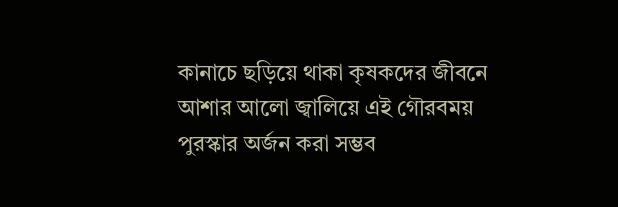কানাচে ছড়িয়ে থাকা কৃষকদের জীবনে আশার আলো জ্বালিয়ে এই গৌরবময় পুরস্কার অর্জন করা সম্ভব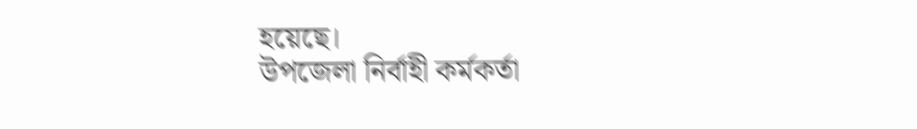হয়েছে।
উপজেলা নির্বাহী কর্মকর্তা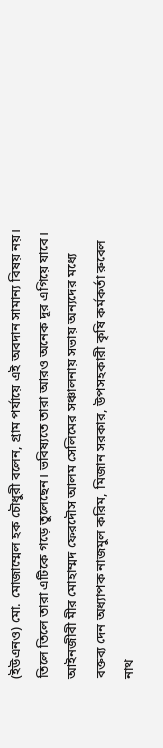(ইউএনও) মো. মোজাম্মেল হক চৌধুরী বলেন, গ্রাম পর্যায়ে এই অবদান সামান্য বিষয় নয়। তিলে তিলে তারা এটিকে গড়ে তুলেছেন। ভবিষ্যতে তারা আরও অনেক দূর এগিয়ে যাবে।
আইনজীবী মীর মোহাম্মদ ফেরদৌস আলম সেলিমের সঞ্চালনায় সভায় অন্যদের মধ্যে বক্তব্য দেন অধ্যাপক নাজমুল করিম, মিজান সরকার, উপসহকারী কৃষি কর্মকর্তা রুবেল নাথ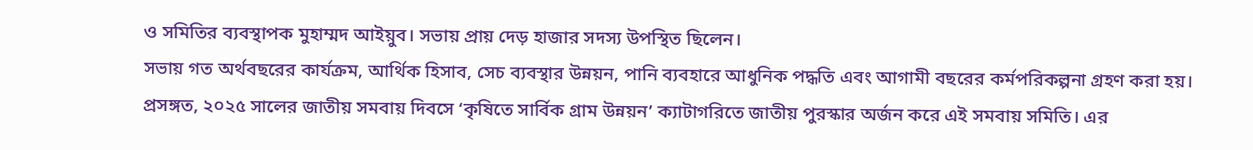ও সমিতির ব্যবস্থাপক মুহাম্মদ আইয়ুব। সভায় প্রায় দেড় হাজার সদস্য উপস্থিত ছিলেন।
সভায় গত অর্থবছরের কার্যক্রম, আর্থিক হিসাব, সেচ ব্যবস্থার উন্নয়ন, পানি ব্যবহারে আধুনিক পদ্ধতি এবং আগামী বছরের কর্মপরিকল্পনা গ্রহণ করা হয়।
প্রসঙ্গত, ২০২৫ সালের জাতীয় সমবায় দিবসে ‘কৃষিতে সার্বিক গ্রাম উন্নয়ন’ ক্যাটাগরিতে জাতীয় পুরস্কার অর্জন করে এই সমবায় সমিতি। এর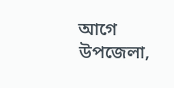আগে উপজেলা,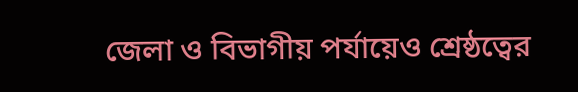জেলা ও বিভাগীয় পর্যায়েও শ্রেষ্ঠত্বের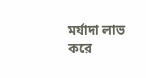মর্যাদা লাভ করে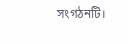সংগঠনটি।